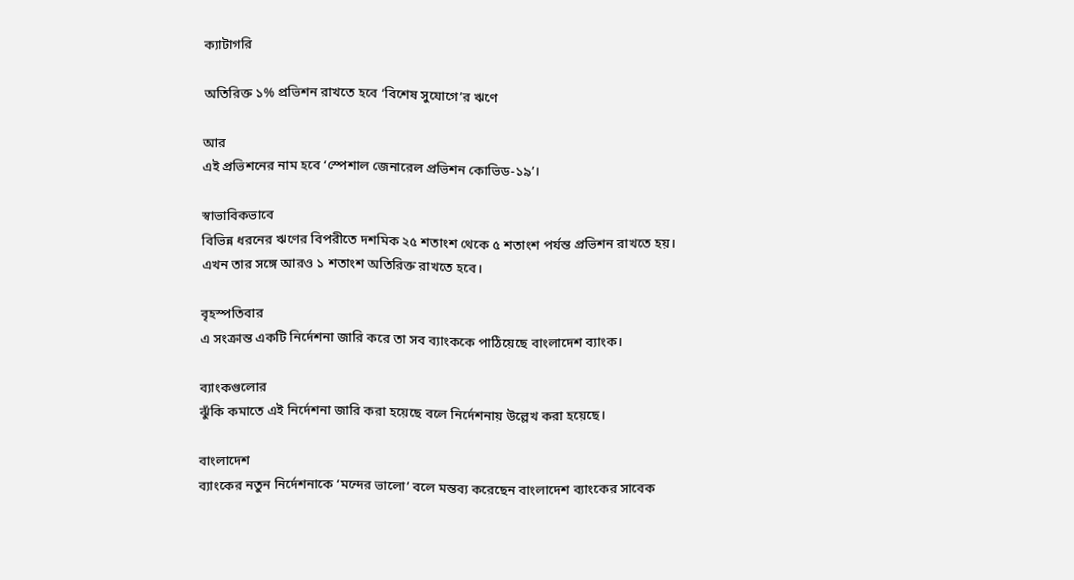ক্যাটাগরি

অতিরিক্ত ১% প্রভিশন রাখতে হবে ‘বিশেষ সুযোগে’র ঋণে

আর
এই প্রভিশনের নাম হবে ‘স্পেশাল জেনারেল প্রভিশন কোভিড-১৯’।

স্বাভাবিকভাবে
বিভিন্ন ধরনের ঋণের বিপরীতে দশমিক ২৫ শতাংশ থেকে ৫ শতাংশ পর্যন্ত প্রভিশন রাখতে হয়।
এখন তার সঙ্গে আরও ১ শতাংশ অতিরিক্ত রাখতে হবে।

বৃহস্পতিবার
এ সংক্রান্ত একটি নির্দেশনা জারি করে তা সব ব্যাংককে পাঠিয়েছে বাংলাদেশ ব্যাংক।

ব্যাংকগুলোর
ঝুঁকি কমাতে এই নির্দেশনা জারি করা হয়েছে বলে নির্দেশনায় উল্লেখ করা হয়েছে।

বাংলাদেশ
ব্যাংকের নতুন নির্দেশনাকে ‘মন্দের ভালো’ বলে মন্তব্য করেছেন বাংলাদেশ ব্যাংকের সাবেক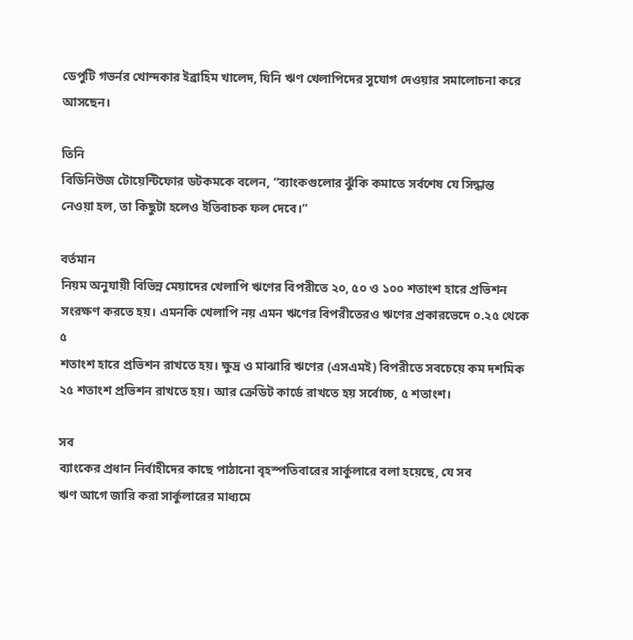ডেপুটি গভর্নর খোন্দকার ইব্রাহিম খালেদ, যিনি ঋণ খেলাপিদের সুযোগ দেওয়ার সমালোচনা করে
আসছেন।

তিনি
বিডিনিউজ টোয়েন্টিফোর ডটকমকে বলেন, “ব্যাংকগুলোর ঝুঁকি কমাতে সর্বশেষ যে সিদ্ধান্ত
নেওয়া হল, তা কিছুটা হলেও ইতিবাচক ফল দেবে।”

বর্তমান
নিয়ম অনুযায়ী বিভিন্ন মেয়াদের খেলাপি ঋণের বিপরীতে ২০, ৫০ ও ১০০ শতাংশ হারে প্রভিশন
সংরক্ষণ করতে হয়। এমনকি খেলাপি নয় এমন ঋণের বিপরীতেরও ঋণের প্রকারভেদে ০.২৫ থেকে ৫
শতাংশ হারে প্রভিশন রাখতে হয়। ক্ষুদ্র ও মাঝারি ঋণের (এসএমই) বিপরীতে সবচেয়ে কম দশমিক
২৫ শতাংশ প্রভিশন রাখতে হয়। আর ক্রেডিট কার্ডে রাখতে হয় সর্বোচ্চ, ৫ শতাংশ।

সব
ব্যাংকের প্রধান নির্বাহীদের কাছে পাঠানো বৃহস্পতিবারের সার্কুলারে বলা হয়েছে, যে সব
ঋণ আগে জারি করা সার্কুলারের মাধ্যমে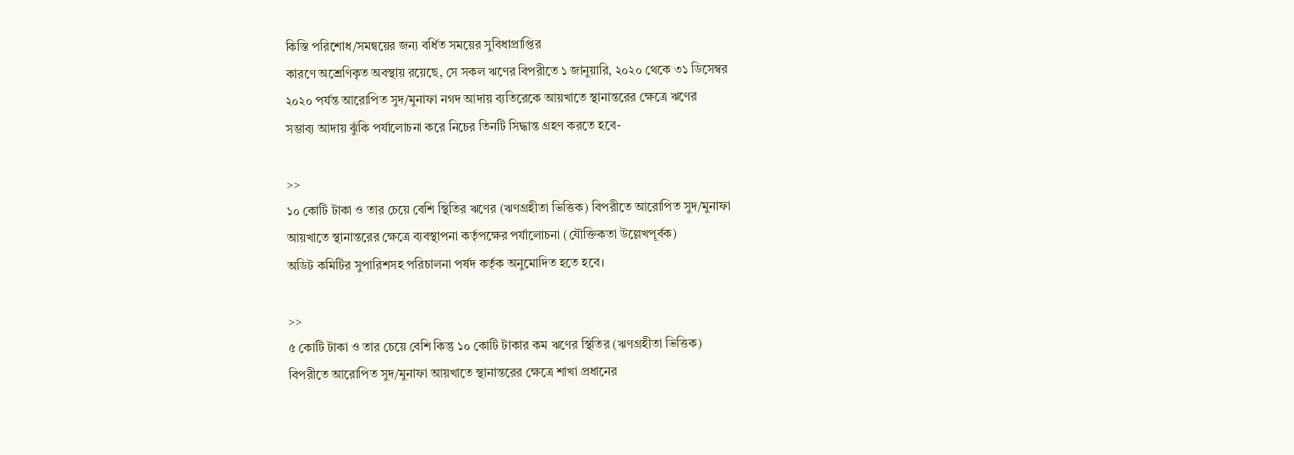কিস্তি পরিশোধ/সমন্বয়ের জন্য বর্ধিত সময়ের সুবিধাপ্রাপ্তির
কারণে অশ্রেণিকৃত অবস্থায় রয়েছে, সে সকল ঋণের বিপরীতে ১ জানুয়ারি, ২০২০ থেকে ৩১ ডিসেম্বর
২০২০ পর্যন্ত আরোপিত সুদ/মুনাফা নগদ আদায় ব্যতিরেকে আয়খাতে স্থানান্তরের ক্ষেত্রে ঋণের
সম্ভাব্য আদায় ঝুঁকি পর্যালোচনা করে নিচের তিনটি সিদ্ধান্ত গ্রহণ করতে হবে-

>>
১০ কোটি টাকা ও তার চেয়ে বেশি স্থিতির ঋণের (ঋণগ্রহীতা ভিত্তিক) বিপরীতে আরোপিত সুদ/মুনাফা
আয়খাতে স্থানান্তরের ক্ষেত্রে ব্যবস্থাপনা কর্তৃপক্ষের পর্যালোচনা (যৌক্তিকতা উল্লেখপূর্বক)
অডিট কমিটির সুপারিশসহ পরিচালনা পর্ষদ কর্তৃক অনুমোদিত হতে হবে।

>>
৫ কোটি টাকা ও তার চেয়ে বেশি কিন্তু ১০ কোটি টাকার কম ঋণের স্থিতির (ঋণগ্রহীতা ভিত্তিক)
বিপরীতে আরোপিত সুদ/মুনাফা আয়খাতে স্থানান্তরের ক্ষেত্রে শাখা প্রধানের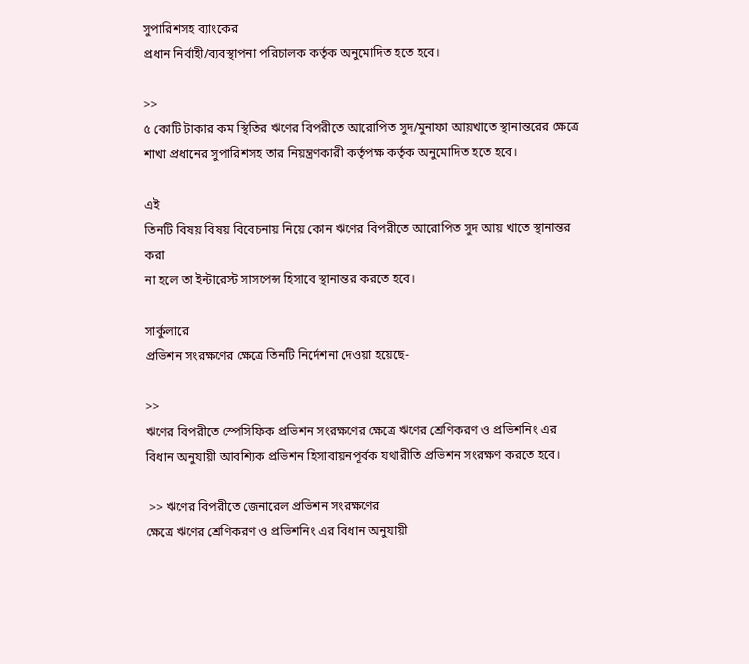সুপারিশসহ ব্যাংকের
প্রধান নির্বাহী/ব্যবস্থাপনা পরিচালক কর্তৃক অনুমোদিত হতে হবে।

>>
৫ কোটি টাকার কম স্থিতির ঋণের বিপরীতে আরোপিত সুদ/মুনাফা আয়খাতে স্থানান্তরের ক্ষেত্রে
শাখা প্রধানের সুপারিশসহ তার নিয়ন্ত্রণকারী কর্তৃপক্ষ কর্তৃক অনুমোদিত হতে হবে।

এই
তিনটি বিষয় বিষয় বিবেচনায় নিয়ে কোন ঋণের বিপরীতে আরোপিত সুদ আয় খাতে স্থানান্তর করা
না হলে তা ইন্টারেস্ট সাসপেন্স হিসাবে স্থানান্তর করতে হবে।

সার্কুলারে
প্রভিশন সংরক্ষণের ক্ষেত্রে তিনটি নির্দেশনা দেওয়া হয়েছে-

>>
ঋণের বিপরীতে স্পেসিফিক প্রভিশন সংরক্ষণের ক্ষেত্রে ঋণের শ্রেণিকরণ ও প্রভিশনিং এর
বিধান অনুযায়ী আবশ্যিক প্রভিশন হিসাবায়নপূর্বক যথারীতি প্রভিশন সংরক্ষণ করতে হবে।

 >> ঋণের বিপরীতে জেনারেল প্রভিশন সংরক্ষণের
ক্ষেত্রে ঋণের শ্রেণিকরণ ও প্রভিশনিং এর বিধান অনুযায়ী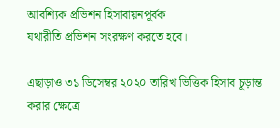আবশ্যিক প্রভিশন হিসাবায়নপূর্বক
যথারীতি প্রভিশন সংরক্ষণ করতে হবে।

এছাড়াও ৩১ ডিসেম্বর ২০২০ তারিখ ভিত্তিক হিসাব চূড়ান্ত
করার ক্ষেত্রে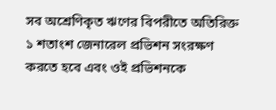সব অশ্রেণিকৃত ঋণের বিপরীতে অতিরিক্ত ১ শতাংশ জেনারেল প্রভিশন সংরক্ষণ
করতে হবে এবং ওই প্রভিশনকে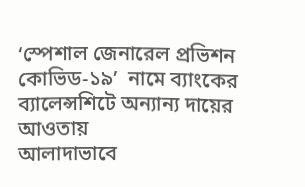‘স্পেশাল জেনারেল প্রভিশন কোভিড-১৯’  নামে ব্যাংকের ব্যালেন্সশিটে অন্যান্য দায়ের আওতায়
আলাদাভাবে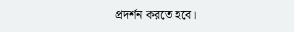প্রদর্শন করতে হবে।